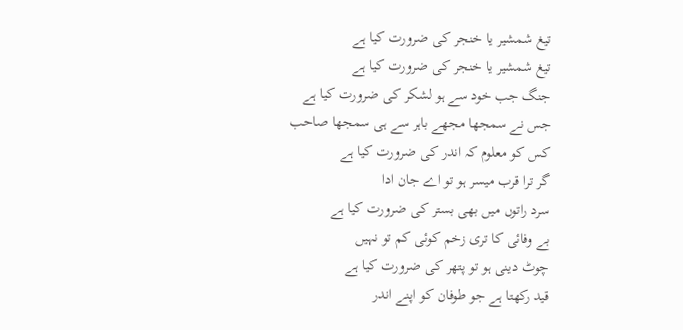تیغ شمشیر یا خنجر کی ضرورت کیا ہے
تیغ شمشیر یا خنجر کی ضرورت کیا ہے
جنگ جب خود سے ہو لشکر کی ضرورت کیا ہے
جس نے سمجھا مجھے باہر سے ہی سمجھا صاحب
کس کو معلوم کہ اندر کی ضرورت کیا ہے
گر ترا قرب میسر ہو تو اے جان ادا
سرد راتوں میں بھی بستر کی ضرورت کیا ہے
بے وفائی کا تری زخم کوئی کم تو نہیں
چوٹ دینی ہو تو پتھر کی ضرورت کیا ہے
قید رکھتا ہے جو طوفان کو اپنے اندر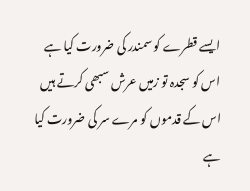ایسے قطرے کو سمندر کی ضرورت کیا ہے
اس کو سجدہ تو زمیں عرش سبھی کرتے ہیں
اس کے قدموں کو مرے سر کی ضرورت کیا ہے